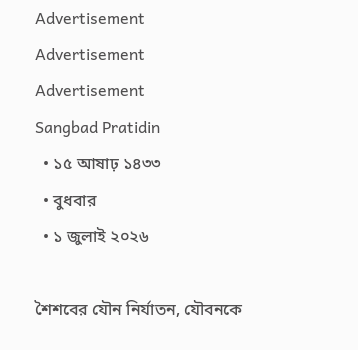Advertisement
Advertisement
Advertisement
Sangbad Pratidin
  • ১৫ আষাঢ় ১৪৩৩
  • বুধবার
  • ১ জুলাই ২০২৬

শৈশবের যৌন নির্যাতন, যৌবনকে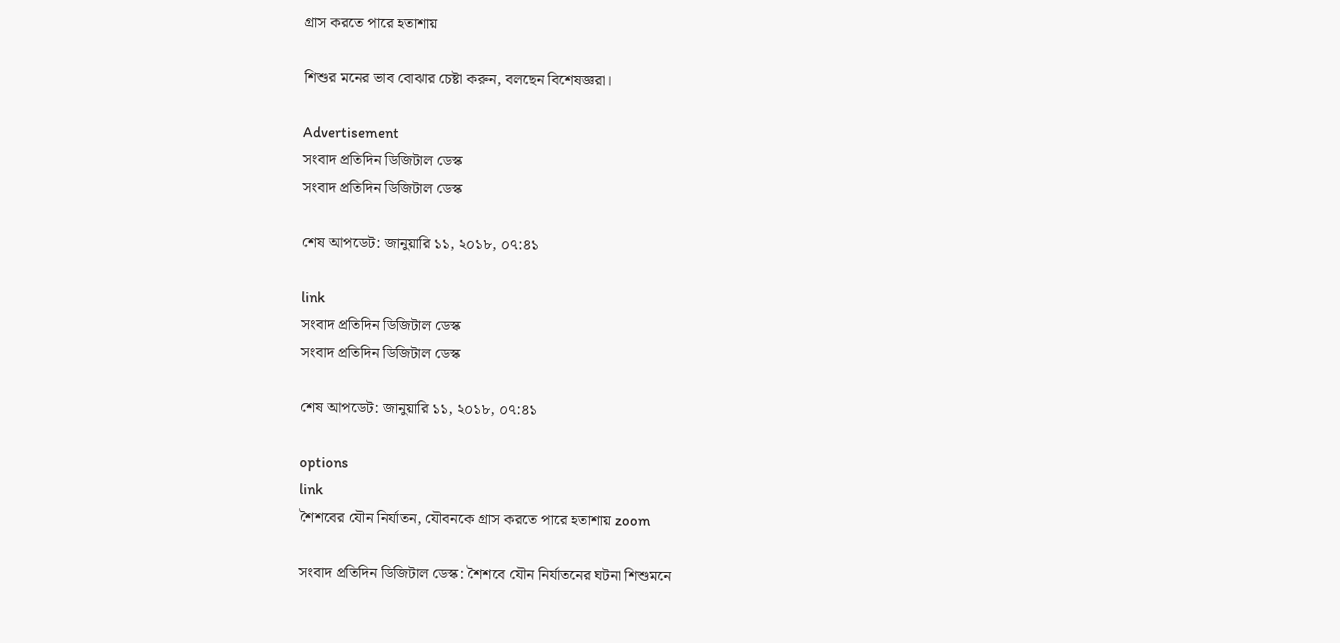গ্রাস করতে পারে হতাশায়

শিশুর মনের ভাব বোঝার চেষ্টা করুন, বলছেন বিশেষজ্ঞরা।

Advertisement
সংবাদ প্রতিদিন ডিজিটাল ডেস্ক
সংবাদ প্রতিদিন ডিজিটাল ডেস্ক

শেষ আপডেট: জানুয়ারি ১১, ২০১৮, ০৭:৪১

link
সংবাদ প্রতিদিন ডিজিটাল ডেস্ক
সংবাদ প্রতিদিন ডিজিটাল ডেস্ক

শেষ আপডেট: জানুয়ারি ১১, ২০১৮, ০৭:৪১

options
link
শৈশবের যৌন নির্যাতন, যৌবনকে গ্রাস করতে পারে হতাশায় zoom

সংবাদ প্রতিদিন ডিজিটাল ডেস্ক: শৈশবে যৌন নির্যাতনের ঘটনা শিশুমনে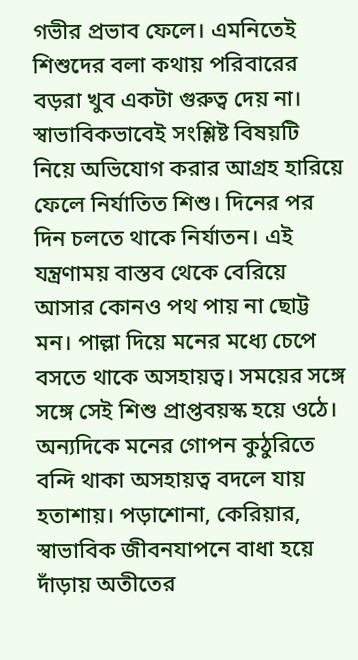গভীর প্রভাব ফেলে। এমনিতেই শিশুদের বলা কথায় পরিবারের বড়রা খুব একটা গুরুত্ব দেয় না। স্বাভাবিকভাবেই সংশ্লিষ্ট বিষয়টি নিয়ে অভিযোগ করার আগ্রহ হারিয়ে ফেলে নির্যাতিত শিশু। দিনের পর দিন চলতে থাকে নির্যাতন। এই যন্ত্রণাময় বাস্তব থেকে বেরিয়ে আসার কোনও পথ পায় না ছোট্ট মন। পাল্লা দিয়ে মনের মধ্যে চেপে বসতে থাকে অসহায়ত্ব। সময়ের সঙ্গে সঙ্গে সেই শিশু প্রাপ্তবয়স্ক হয়ে ওঠে। অন্যদিকে মনের গোপন কুঠুরিতে বন্দি থাকা অসহায়ত্ব বদলে যায় হতাশায়। পড়াশোনা, কেরিয়ার, স্বাভাবিক জীবনযাপনে বাধা হয়ে দাঁড়ায় অতীতের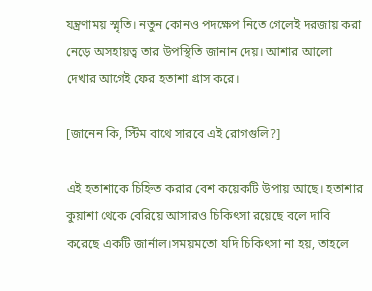যন্ত্রণাময় স্মৃতি। নতুন কোনও পদক্ষেপ নিতে গেলেই দরজায় করা নেড়ে অসহায়ত্ব তার উপস্থিতি জানান দেয়। আশার আলো দেখার আগেই ফের হতাশা গ্রাস করে।

[জানেন কি, স্টিম বাথে সারবে এই রোগগুলি?]

এই হতাশাকে চিহ্নিত করার বেশ কয়েকটি উপায় আছে। হতাশার কুয়াশা থেকে বেরিয়ে আসারও চিকিৎসা রয়েছে বলে দাবি করেছে একটি জার্নাল।সময়মতো যদি চিকিৎসা না হয়, তাহলে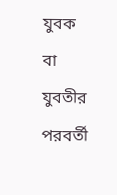যুবক বা যুবতীর পরবর্তী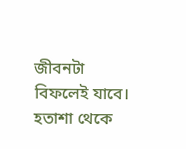জীবনটা বিফলেই যাবে। হতাশা থেকে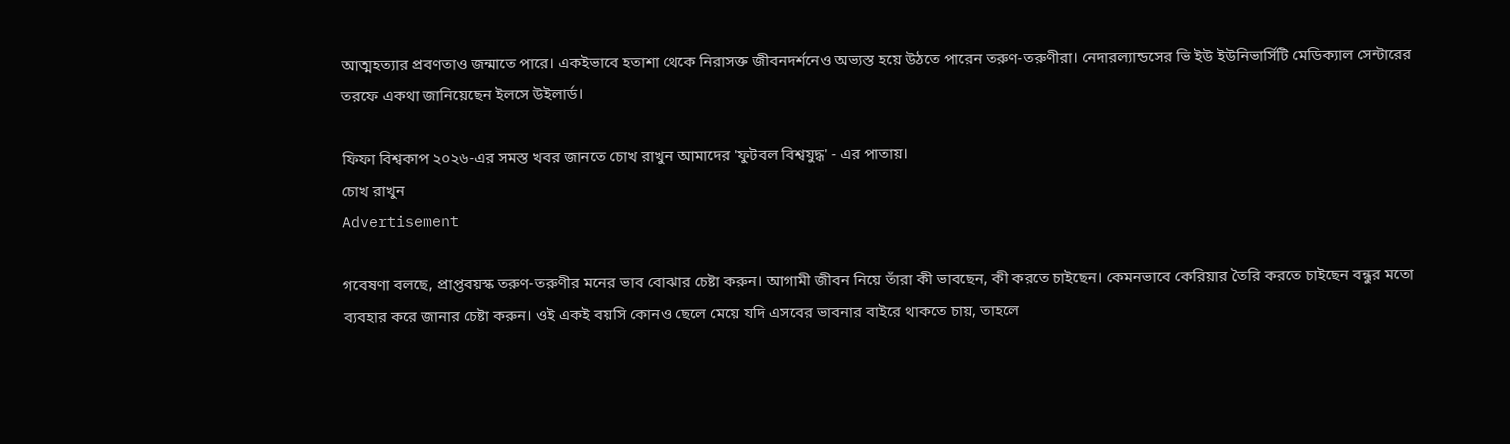আত্মহত্যার প্রবণতাও জন্মাতে পারে। একইভাবে হতাশা থেকে নিরাসক্ত জীবনদর্শনেও অভ্যস্ত হয়ে উঠতে পারেন তরুণ-তরুণীরা। নেদারল্যান্ডসের ভি ইউ ইউনিভার্সিটি মেডিক্যাল সেন্টারের তরফে একথা জানিয়েছেন ইলসে উইলার্ড।

ফিফা বিশ্বকাপ ২০২৬-এর সমস্ত খবর জানতে চোখ রাখুন আমাদের 'ফুটবল বিশ্বযুদ্ধ' - এর পাতায়।
চোখ রাখুন
Advertisement

গবেষণা বলছে, প্রাপ্তবয়স্ক তরুণ-তরুণীর মনের ভাব বোঝার চেষ্টা করুন। আগামী জীবন নিয়ে তাঁরা কী ভাবছেন, কী করতে চাইছেন। কেমনভাবে কেরিয়ার তৈরি করতে চাইছেন বন্ধুর মতো ব্যবহার করে জানার চেষ্টা করুন। ওই একই বয়সি কোনও ছেলে মেয়ে যদি এসবের ভাবনার বাইরে থাকতে চায়, তাহলে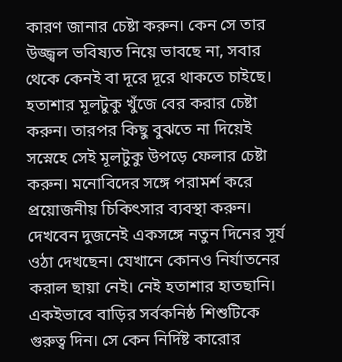কারণ জানার চেষ্টা করুন। কেন সে তার উজ্জ্বল ভবিষ্যত নিয়ে ভাবছে না, সবার থেকে কেনই বা দূরে দূরে থাকতে চাইছে। হতাশার মূলটুকু খুঁজে বের করার চেষ্টা করুন। তারপর কিছু বুঝতে না দিয়েই সস্নেহে সেই মূলটুকু উপড়ে ফেলার চেষ্টা করুন। মনোবিদের সঙ্গে পরামর্শ করে প্রয়োজনীয় চিকিৎসার ব্যবস্থা করুন। দেখবেন দুজনেই একসঙ্গে নতুন দিনের সূর্য ওঠা দেখছেন। যেখানে কোনও নির্যাতনের করাল ছায়া নেই। নেই হতাশার হাতছানি। একইভাবে বাড়ির সর্বকনিষ্ঠ শিশুটিকে গুরুত্ব দিন। সে কেন নির্দিষ্ট কারোর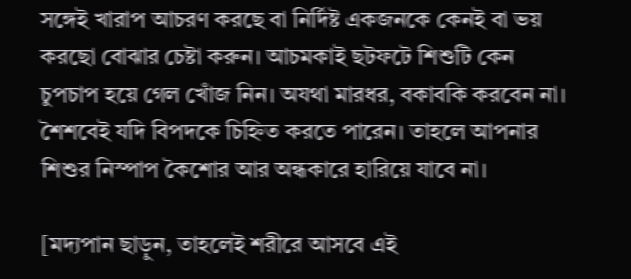সঙ্গেই খারাপ আচরণ করছে বা নির্দিষ্ট একজনকে কেনই বা ভয় করছো বোঝার চেষ্টা করুন। আচমকাই ছটফটে শিশুটি কেন চুপচাপ হয়ে গেল খোঁজ নিন। অযথা মারধর, বকাবকি করবেন না। শৈশবেই যদি বিপদকে চিহ্নিত করতে পারেন। তাহলে আপনার শিশুর নিস্পাপ কৈশোর আর অন্ধকারে হারিয়ে যাবে না।

[মদ্যপান ছাড়ুন, তাহলেই শরীরে আসবে এই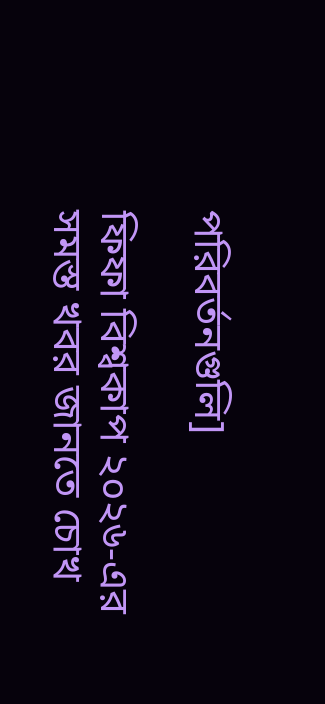পরিবর্তনগুলি]

ফিফা বিশ্বকাপ ২০২৬-এর সমস্ত খবর জানতে চোখ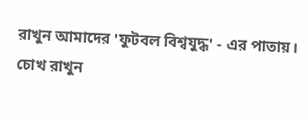রাখুন আমাদের 'ফুটবল বিশ্বযুদ্ধ' - এর পাতায়।
চোখ রাখুন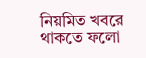নিয়মিত খবরে থাকতে ফলো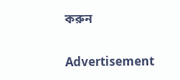করুন

Advertisement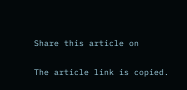Share this article on

The article link is copied.